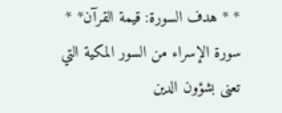* * هدف السورة: قيمة القرآن* *
سورة الإسراء من السور المكية التي تعنى بشؤون الدين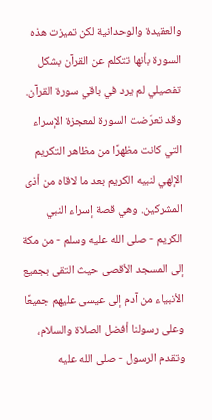والعقيدة والوحدانية لكن تميزت هذه السورة بأنها تتكلم عن القرآن بشكل تفصيلي لم يرد في باقي سورة القرآن. وقد تعرّضت السورة لمعجزة الإسراء التي كانت مظهرًا من مظاهر التكريم الإلهي لنبيه الكريم بعد ما لاقاه من أذى المشركين. وهي قصة إسراء النبي الكريم - صلى الله عليه وسلم - من مكة إلى المسجد الأقصى حيث التقى بجميع الأنبياء من آدم إلى عيسى عليهم جميعًا وعلى رسولنا أفضل الصلاة والسلام، وتقدم الرسول - صلى الله عليه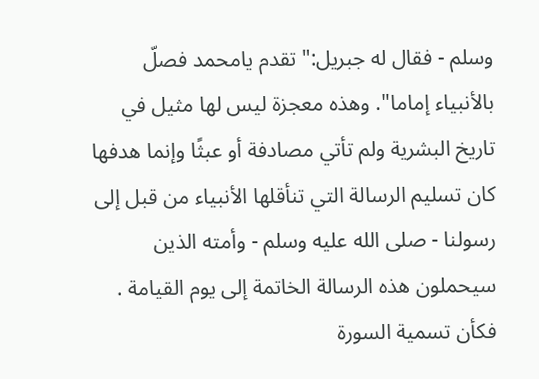وسلم - فقال له جبريل:"تقدم يامحمد فصلّ بالأنبياء إماما". وهذه معجزة ليس لها مثيل في تاريخ البشرية ولم تأتي مصادفة أو عبثًا وإنما هدفها كان تسليم الرسالة التي تنأقلها الأنبياء من قبل إلى رسولنا - صلى الله عليه وسلم - وأمته الذين سيحملون هذه الرسالة الخاتمة إلى يوم القيامة . فكأن تسمية السورة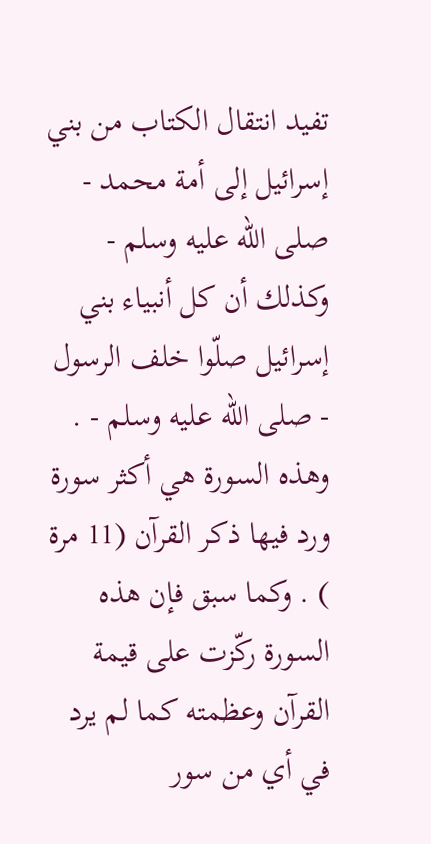تفيد انتقال الكتاب من بني إسرائيل إلى أمة محمد - صلى الله عليه وسلم - وكذلك أن كل أنبياء بني إسرائيل صلّوا خلف الرسول - صلى الله عليه وسلم - . وهذه السورة هي أكثر سورة ورد فيها ذكر القرآن (11 مرة ) . وكما سبق فإن هذه السورة ركّزت على قيمة القرآن وعظمته كما لم يرد في أي من سور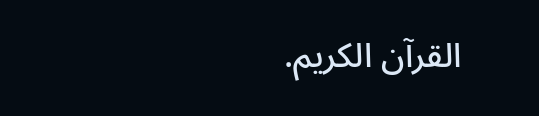القرآن الكريم.